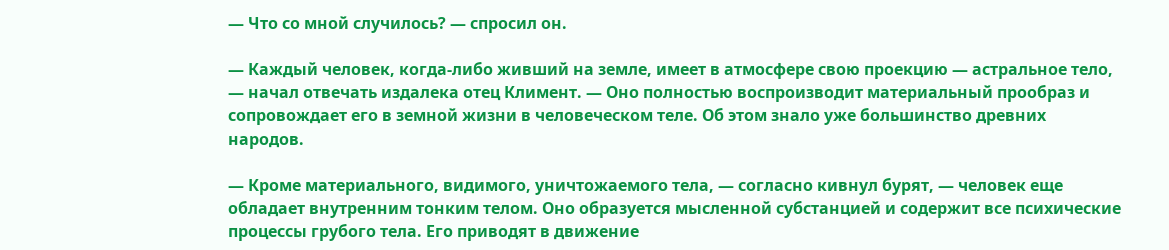— Что со мной случилось? — спросил он.

— Каждый человек, когда-либо живший на земле, имеет в атмосфере свою проекцию — астральное тело, — начал отвечать издалека отец Климент. — Оно полностью воспроизводит материальный прообраз и сопровождает его в земной жизни в человеческом теле. Об этом знало уже большинство древних народов.

— Кроме материального, видимого, уничтожаемого тела, — согласно кивнул бурят, — человек еще обладает внутренним тонким телом. Оно образуется мысленной субстанцией и содержит все психические процессы грубого тела. Его приводят в движение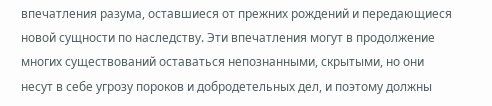впечатления разума, оставшиеся от прежних рождений и передающиеся новой сущности по наследству. Эти впечатления могут в продолжение многих существований оставаться непознанными, скрытыми, но они несут в себе угрозу пороков и добродетельных дел, и поэтому должны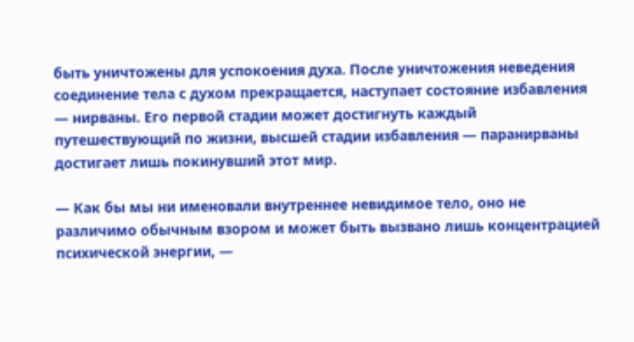быть уничтожены для успокоения духа. После уничтожения неведения соединение тела с духом прекращается, наступает состояние избавления — нирваны. Его первой стадии может достигнуть каждый путешествующий по жизни, высшей стадии избавления — паранирваны достигает лишь покинувший этот мир.

— Как бы мы ни именовали внутреннее невидимое тело, оно не различимо обычным взором и может быть вызвано лишь концентрацией психической энергии, —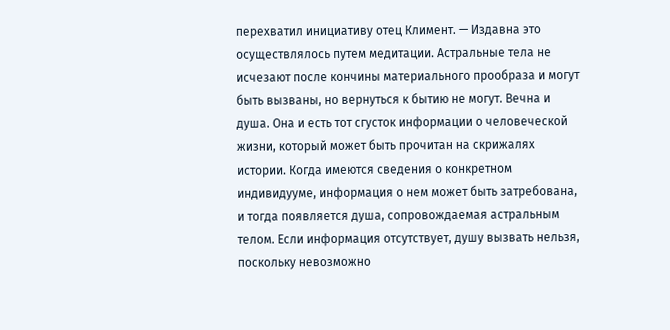перехватил инициативу отец Климент. — Издавна это осуществлялось путем медитации. Астральные тела не исчезают после кончины материального прообраза и могут быть вызваны, но вернуться к бытию не могут. Вечна и душа. Она и есть тот сгусток информации о человеческой жизни, который может быть прочитан на скрижалях истории. Когда имеются сведения о конкретном индивидууме, информация о нем может быть затребована, и тогда появляется душа, сопровождаемая астральным телом. Если информация отсутствует, душу вызвать нельзя, поскольку невозможно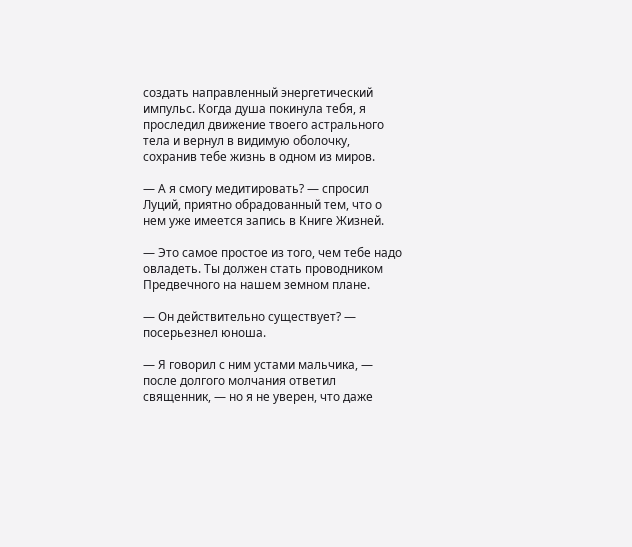создать направленный энергетический импульс. Когда душа покинула тебя, я проследил движение твоего астрального тела и вернул в видимую оболочку, сохранив тебе жизнь в одном из миров.

— А я смогу медитировать? — спросил Луций, приятно обрадованный тем, что о нем уже имеется запись в Книге Жизней.

— Это самое простое из того, чем тебе надо овладеть. Ты должен стать проводником Предвечного на нашем земном плане.

— Он действительно существует? — посерьезнел юноша.

— Я говорил с ним устами мальчика, — после долгого молчания ответил священник, — но я не уверен, что даже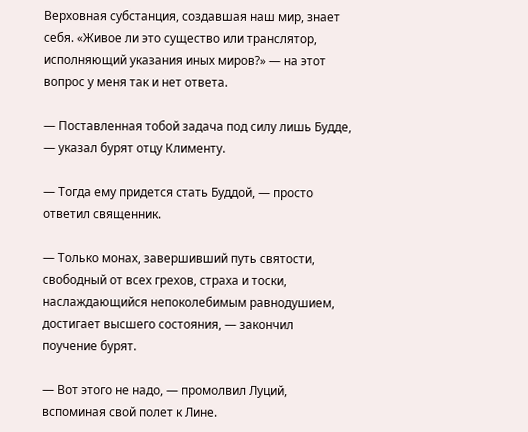Верховная субстанция, создавшая наш мир, знает себя. «Живое ли это существо или транслятор, исполняющий указания иных миров?» — на этот вопрос у меня так и нет ответа.

— Поставленная тобой задача под силу лишь Будде, — указал бурят отцу Клименту.

— Тогда ему придется стать Буддой, — просто ответил священник.

— Только монах, завершивший путь святости, свободный от всех грехов, страха и тоски, наслаждающийся непоколебимым равнодушием, достигает высшего состояния, — закончил поучение бурят.

— Вот этого не надо, — промолвил Луций, вспоминая свой полет к Лине.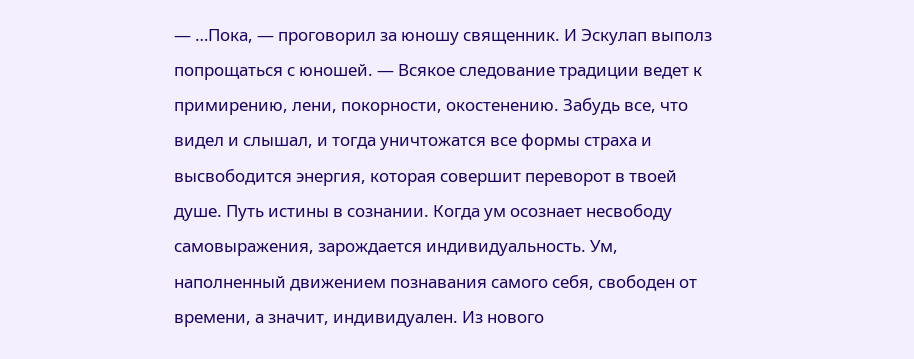— …Пока, — проговорил за юношу священник. И Эскулап выполз попрощаться с юношей. — Всякое следование традиции ведет к примирению, лени, покорности, окостенению. Забудь все, что видел и слышал, и тогда уничтожатся все формы страха и высвободится энергия, которая совершит переворот в твоей душе. Путь истины в сознании. Когда ум осознает несвободу самовыражения, зарождается индивидуальность. Ум, наполненный движением познавания самого себя, свободен от времени, а значит, индивидуален. Из нового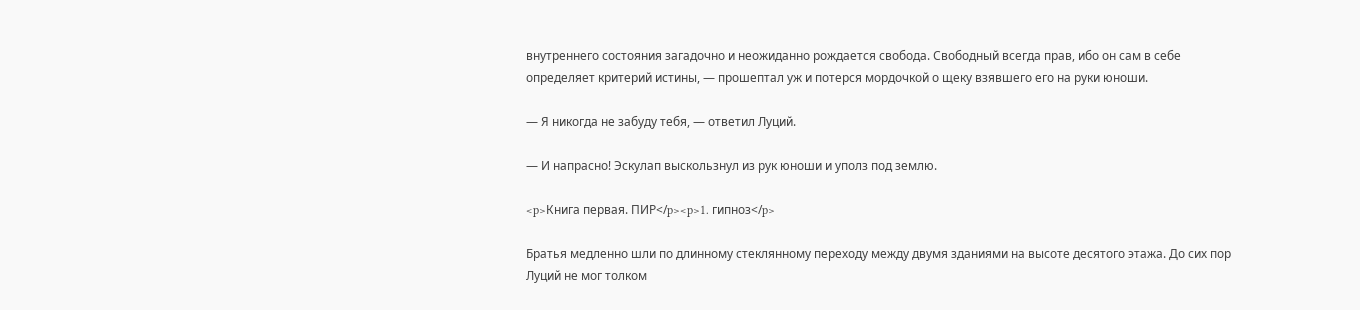внутреннего состояния загадочно и неожиданно рождается свобода. Свободный всегда прав, ибо он сам в себе определяет критерий истины, — прошептал уж и потерся мордочкой о щеку взявшего его на руки юноши.

— Я никогда не забуду тебя, — ответил Луций.

— И напрасно! Эскулап выскользнул из рук юноши и уполз под землю.

<p>Книга первая. ПИР</p><p>1. гипноз</p>

Братья медленно шли по длинному стеклянному переходу между двумя зданиями на высоте десятого этажа. До сих пор Луций не мог толком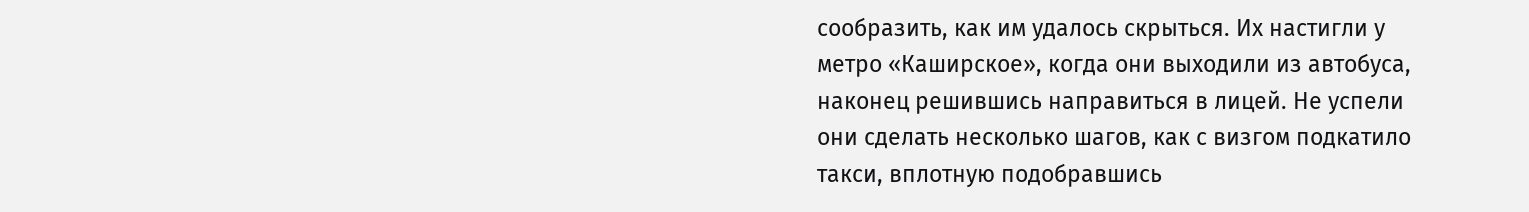сообразить, как им удалось скрыться. Их настигли у метро «Каширское», когда они выходили из автобуса, наконец решившись направиться в лицей. Не успели они сделать несколько шагов, как с визгом подкатило такси, вплотную подобравшись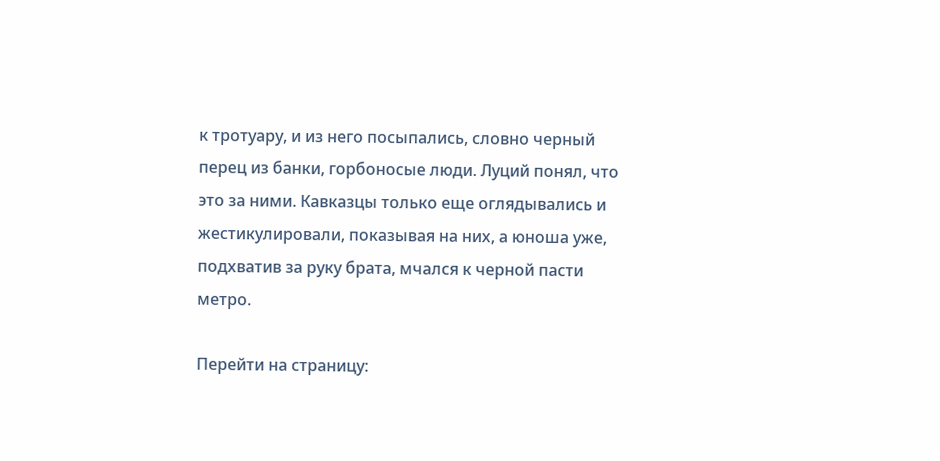к тротуару, и из него посыпались, словно черный перец из банки, горбоносые люди. Луций понял, что это за ними. Кавказцы только еще оглядывались и жестикулировали, показывая на них, а юноша уже, подхватив за руку брата, мчался к черной пасти метро.

Перейти на страницу: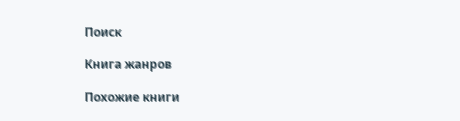Поиск

Книга жанров

Похожие книги